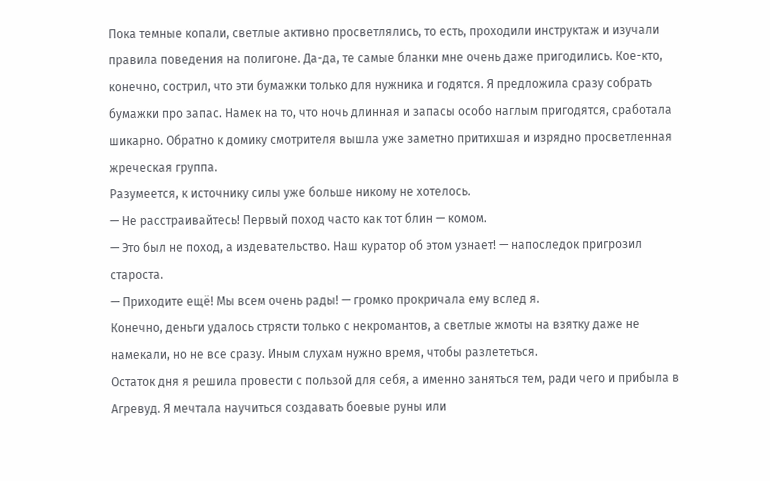Пока темные копали, светлые активно просветлялись, то есть, проходили инструктаж и изучали правила поведения на полигоне. Да-да, те самые бланки мне очень даже пригодились. Кое-кто, конечно, сострил, что эти бумажки только для нужника и годятся. Я предложила сразу собрать бумажки про запас. Намек на то, что ночь длинная и запасы особо наглым пригодятся, сработала шикарно. Обратно к домику смотрителя вышла уже заметно притихшая и изрядно просветленная жреческая группа.
Разумеется, к источнику силы уже больше никому не хотелось.
— Не расстраивайтесь! Первый поход часто как тот блин — комом.
— Это был не поход, а издевательство. Наш куратор об этом узнает! — напоследок пригрозил староста.
— Приходите ещё! Мы всем очень рады! — громко прокричала ему вслед я.
Конечно, деньги удалось стрясти только с некромантов, а светлые жмоты на взятку даже не намекали, но не все сразу. Иным слухам нужно время, чтобы разлететься.
Остаток дня я решила провести с пользой для себя, а именно заняться тем, ради чего и прибыла в Агревуд. Я мечтала научиться создавать боевые руны или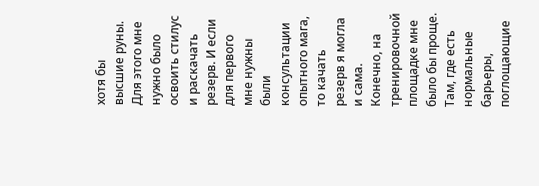хотя бы высшие руны. Для этого мне нужно было освоить стилус и раскачать резерв. И если для первого мне нужны были консультации опытного мага, то качать резерв я могла и сама.
Конечно, на тренировочной площадке мне было бы проще. Там, где есть нормальные барьеры, поглощающие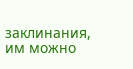заклинания, им можно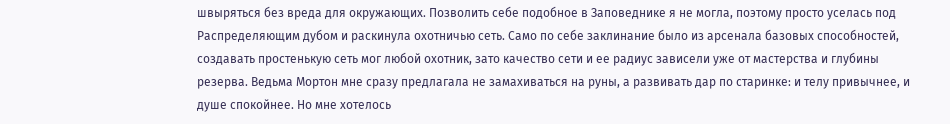швыряться без вреда для окружающих. Позволить себе подобное в Заповеднике я не могла, поэтому просто уселась под Распределяющим дубом и раскинула охотничью сеть. Само по себе заклинание было из арсенала базовых способностей, создавать простенькую сеть мог любой охотник, зато качество сети и ее радиус зависели уже от мастерства и глубины резерва. Ведьма Мортон мне сразу предлагала не замахиваться на руны, а развивать дар по старинке: и телу привычнее, и душе спокойнее. Но мне хотелось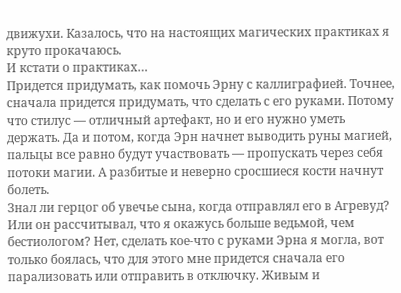движухи. Казалось, что на настоящих магических практиках я круто прокачаюсь.
И кстати о практиках…
Придется придумать, как помочь Эрну с каллиграфией. Точнее, сначала придется придумать, что сделать с его руками. Потому что стилус — отличный артефакт, но и его нужно уметь держать. Да и потом, когда Эрн начнет выводить руны магией, пальцы все равно будут участвовать — пропускать через себя потоки магии. А разбитые и неверно сросшиеся кости начнут болеть.
Знал ли герцог об увечье сына, когда отправлял его в Агревуд? Или он рассчитывал, что я окажусь больше ведьмой, чем бестиологом? Нет, сделать кое-что с руками Эрна я могла, вот только боялась, что для этого мне придется сначала его парализовать или отправить в отключку. Живым и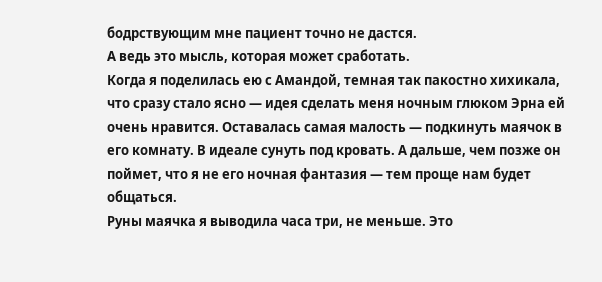бодрствующим мне пациент точно не дастся.
А ведь это мысль, которая может сработать.
Когда я поделилась ею с Амандой, темная так пакостно хихикала, что сразу стало ясно — идея сделать меня ночным глюком Эрна ей очень нравится. Оставалась самая малость — подкинуть маячок в его комнату. В идеале сунуть под кровать. А дальше, чем позже он поймет, что я не его ночная фантазия — тем проще нам будет общаться.
Руны маячка я выводила часа три, не меньше. Это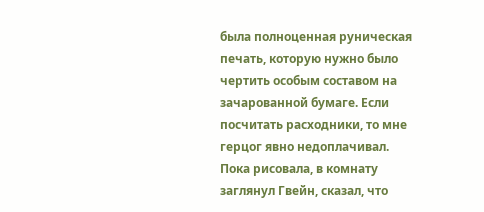была полноценная руническая печать, которую нужно было чертить особым составом на зачарованной бумаге. Если посчитать расходники, то мне герцог явно недоплачивал.
Пока рисовала, в комнату заглянул Гвейн, сказал, что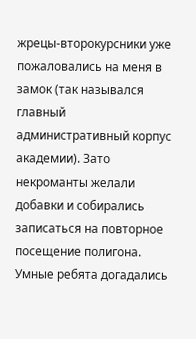жрецы-второкурсники уже пожаловались на меня в замок (так назывался главный административный корпус академии). Зато некроманты желали добавки и собирались записаться на повторное посещение полигона. Умные ребята догадались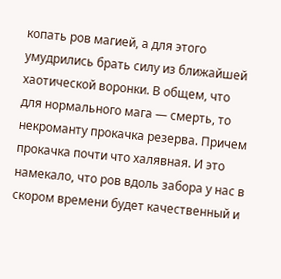копать ров магией, а для этого умудрились брать силу из ближайшей хаотической воронки. В общем, что для нормального мага — смерть, то некроманту прокачка резерва. Причем прокачка почти что халявная. И это намекало, что ров вдоль забора у нас в скором времени будет качественный и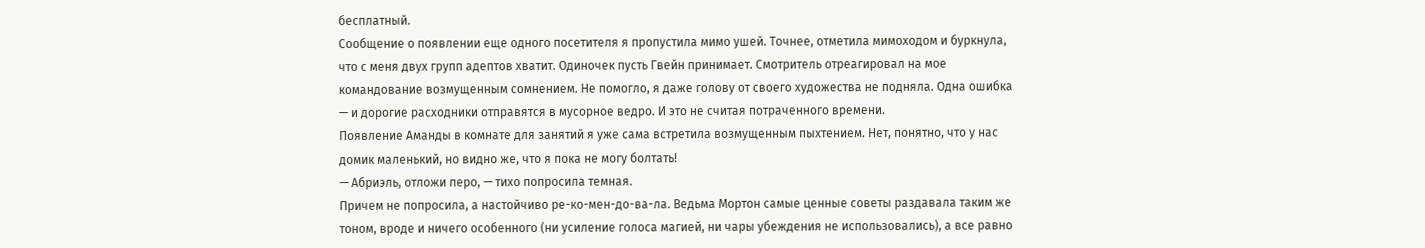бесплатный.
Сообщение о появлении еще одного посетителя я пропустила мимо ушей. Точнее, отметила мимоходом и буркнула, что с меня двух групп адептов хватит. Одиночек пусть Гвейн принимает. Смотритель отреагировал на мое командование возмущенным сомнением. Не помогло, я даже голову от своего художества не подняла. Одна ошибка — и дорогие расходники отправятся в мусорное ведро. И это не считая потраченного времени.
Появление Аманды в комнате для занятий я уже сама встретила возмущенным пыхтением. Нет, понятно, что у нас домик маленький, но видно же, что я пока не могу болтать!
— Абриэль, отложи перо, — тихо попросила темная.
Причем не попросила, а настойчиво ре-ко-мен-до-ва-ла. Ведьма Мортон самые ценные советы раздавала таким же тоном, вроде и ничего особенного (ни усиление голоса магией, ни чары убеждения не использовались), а все равно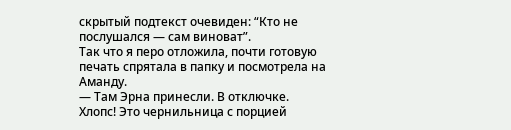скрытый подтекст очевиден: “Кто не послушался — сам виноват”.
Так что я перо отложила, почти готовую печать спрятала в папку и посмотрела на Аманду.
— Там Эрна принесли. В отключке.
Хлопс! Это чернильница с порцией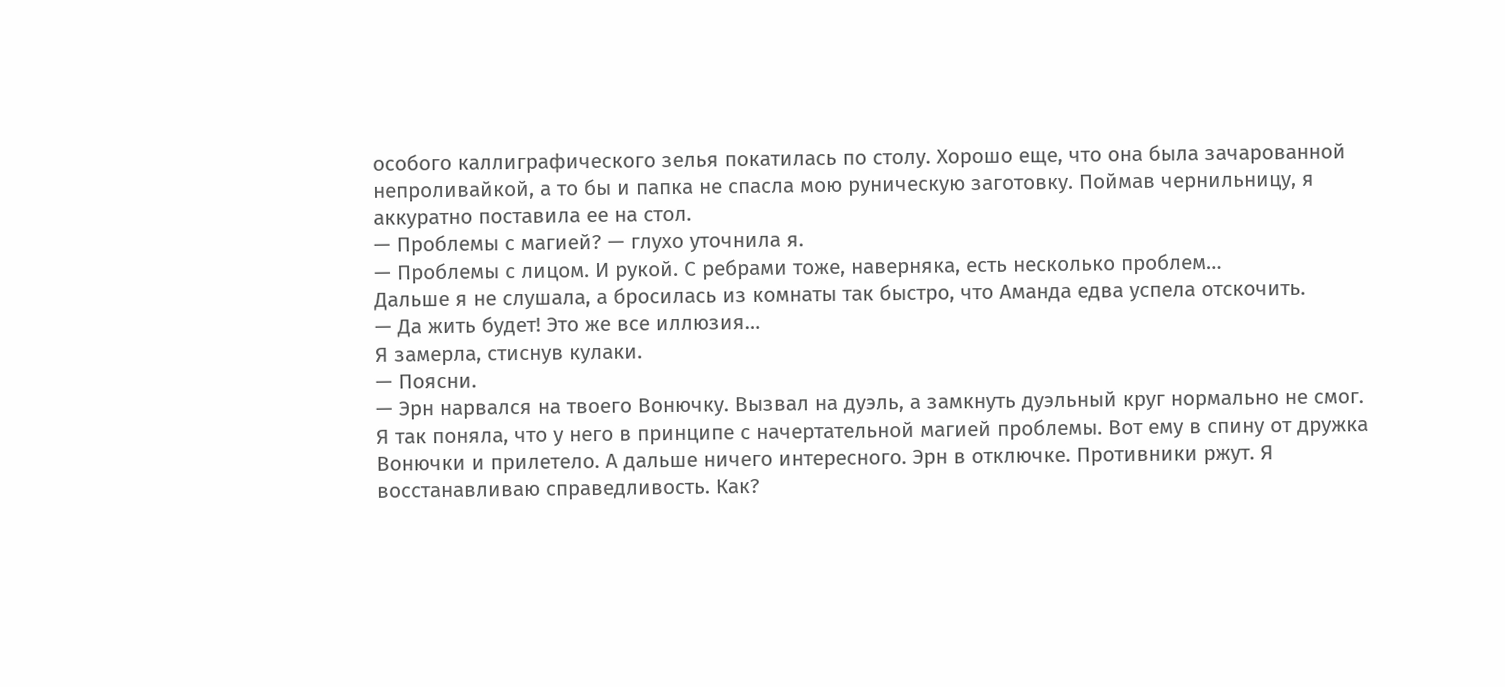особого каллиграфического зелья покатилась по столу. Хорошо еще, что она была зачарованной непроливайкой, а то бы и папка не спасла мою руническую заготовку. Поймав чернильницу, я аккуратно поставила ее на стол.
— Проблемы с магией? — глухо уточнила я.
— Проблемы с лицом. И рукой. С ребрами тоже, наверняка, есть несколько проблем…
Дальше я не слушала, а бросилась из комнаты так быстро, что Аманда едва успела отскочить.
— Да жить будет! Это же все иллюзия…
Я замерла, стиснув кулаки.
— Поясни.
— Эрн нарвался на твоего Вонючку. Вызвал на дуэль, а замкнуть дуэльный круг нормально не смог. Я так поняла, что у него в принципе с начертательной магией проблемы. Вот ему в спину от дружка Вонючки и прилетело. А дальше ничего интересного. Эрн в отключке. Противники ржут. Я восстанавливаю справедливость. Как?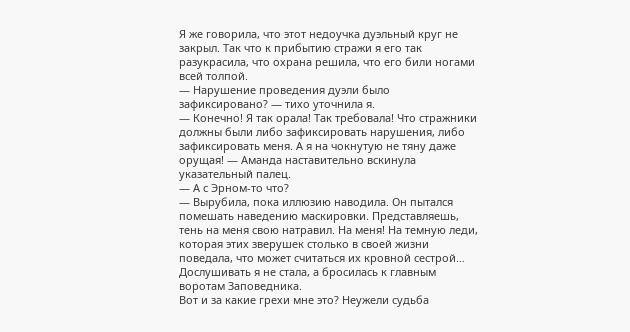Я же говорила, что этот недоучка дуэльный круг не закрыл. Так что к прибытию стражи я его так разукрасила, что охрана решила, что его били ногами всей толпой.
— Нарушение проведения дуэли было зафиксировано? — тихо уточнила я.
— Конечно! Я так орала! Так требовала! Что стражники должны были либо зафиксировать нарушения, либо зафиксировать меня. А я на чокнутую не тяну даже орущая! — Аманда наставительно вскинула указательный палец.
— А с Эрном-то что?
— Вырубила, пока иллюзию наводила. Он пытался помешать наведению маскировки. Представляешь, тень на меня свою натравил. На меня! На темную леди, которая этих зверушек столько в своей жизни поведала, что может считаться их кровной сестрой…
Дослушивать я не стала, а бросилась к главным воротам Заповедника.
Вот и за какие грехи мне это? Неужели судьба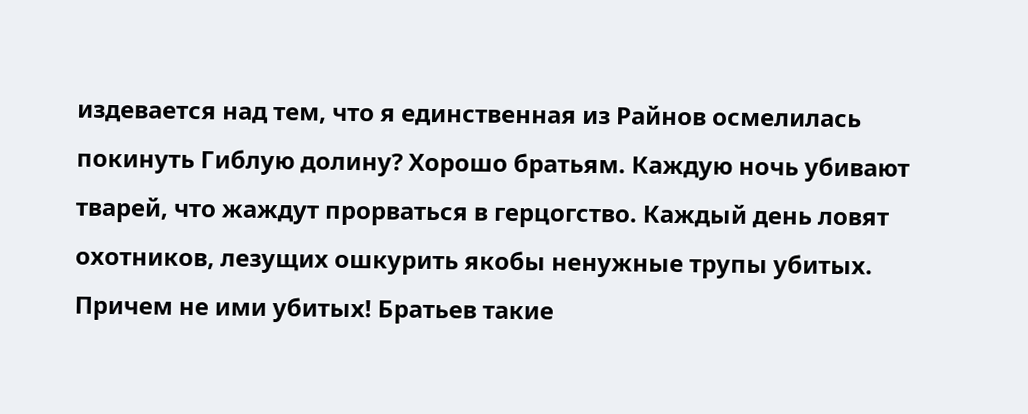издевается над тем, что я единственная из Райнов осмелилась покинуть Гиблую долину? Хорошо братьям. Каждую ночь убивают тварей, что жаждут прорваться в герцогство. Каждый день ловят охотников, лезущих ошкурить якобы ненужные трупы убитых. Причем не ими убитых! Братьев такие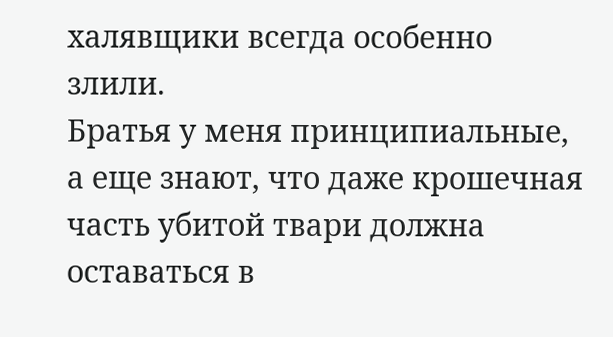халявщики всегда особенно злили.
Братья у меня принципиальные, а еще знают, что даже крошечная часть убитой твари должна оставаться в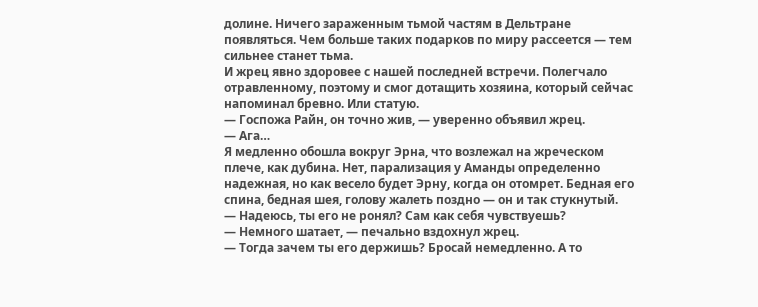долине. Ничего зараженным тьмой частям в Дельтране появляться. Чем больше таких подарков по миру рассеется — тем сильнее станет тьма.
И жрец явно здоровее с нашей последней встречи. Полегчало отравленному, поэтому и смог дотащить хозяина, который сейчас напоминал бревно. Или статую.
— Госпожа Райн, он точно жив, — уверенно объявил жрец.
— Ага…
Я медленно обошла вокруг Эрна, что возлежал на жреческом плече, как дубина. Нет, парализация у Аманды определенно надежная, но как весело будет Эрну, когда он отомрет. Бедная его спина, бедная шея, голову жалеть поздно — он и так стукнутый.
— Надеюсь, ты его не ронял? Сам как себя чувствуешь?
— Немного шатает, — печально вздохнул жрец.
— Тогда зачем ты его держишь? Бросай немедленно. А то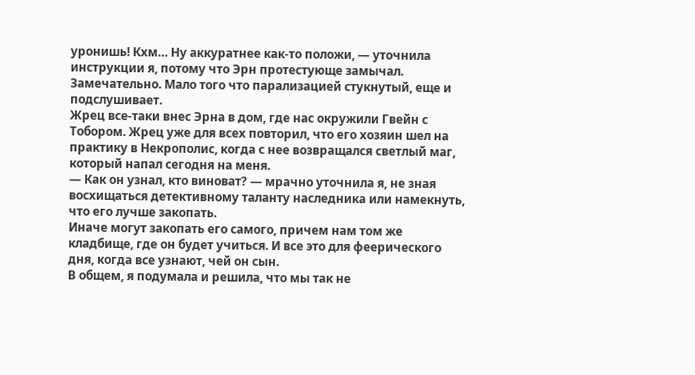уронишь! Кхм… Ну аккуратнее как-то положи, — уточнила инструкции я, потому что Эрн протестующе замычал.
Замечательно. Мало того что парализацией стукнутый, еще и подслушивает.
Жрец все-таки внес Эрна в дом, где нас окружили Гвейн с Тобором. Жрец уже для всех повторил, что его хозяин шел на практику в Некрополис, когда с нее возвращался светлый маг, который напал сегодня на меня.
— Как он узнал, кто виноват? — мрачно уточнила я, не зная восхищаться детективному таланту наследника или намекнуть, что его лучше закопать.
Иначе могут закопать его самого, причем нам том же кладбище, где он будет учиться. И все это для феерического дня, когда все узнают, чей он сын.
В общем, я подумала и решила, что мы так не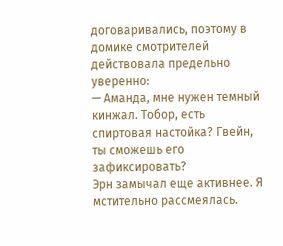договаривались, поэтому в домике смотрителей действовала предельно уверенно:
— Аманда, мне нужен темный кинжал. Тобор, есть спиртовая настойка? Гвейн, ты сможешь его зафиксировать?
Эрн замычал еще активнее. Я мстительно рассмеялась.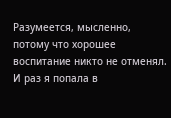Разумеется, мысленно, потому что хорошее воспитание никто не отменял. И раз я попала в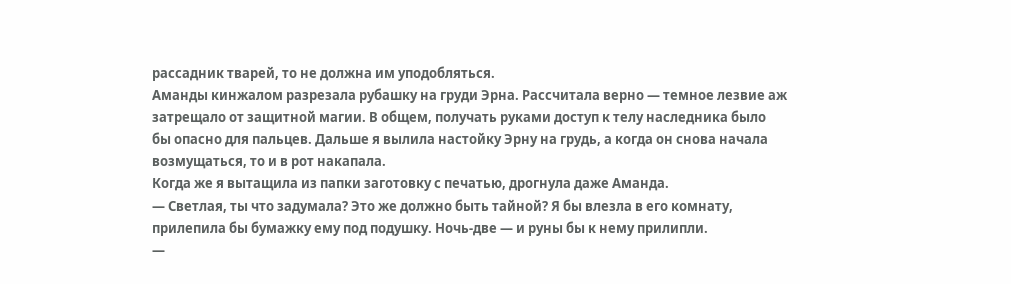рассадник тварей, то не должна им уподобляться.
Аманды кинжалом разрезала рубашку на груди Эрна. Рассчитала верно — темное лезвие аж затрещало от защитной магии. В общем, получать руками доступ к телу наследника было бы опасно для пальцев. Дальше я вылила настойку Эрну на грудь, а когда он снова начала возмущаться, то и в рот накапала.
Когда же я вытащила из папки заготовку с печатью, дрогнула даже Аманда.
— Светлая, ты что задумала? Это же должно быть тайной? Я бы влезла в его комнату, прилепила бы бумажку ему под подушку. Ночь-две — и руны бы к нему прилипли.
—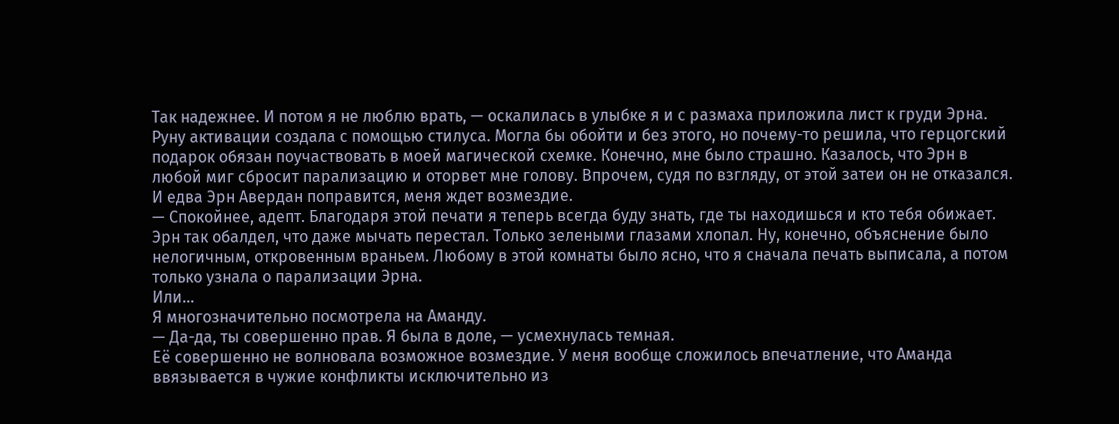Так надежнее. И потом я не люблю врать, — оскалилась в улыбке я и с размаха приложила лист к груди Эрна.
Руну активации создала с помощью стилуса. Могла бы обойти и без этого, но почему-то решила, что герцогский подарок обязан поучаствовать в моей магической схемке. Конечно, мне было страшно. Казалось, что Эрн в любой миг сбросит парализацию и оторвет мне голову. Впрочем, судя по взгляду, от этой затеи он не отказался. И едва Эрн Авердан поправится, меня ждет возмездие.
— Спокойнее, адепт. Благодаря этой печати я теперь всегда буду знать, где ты находишься и кто тебя обижает.
Эрн так обалдел, что даже мычать перестал. Только зелеными глазами хлопал. Ну, конечно, объяснение было нелогичным, откровенным враньем. Любому в этой комнаты было ясно, что я сначала печать выписала, а потом только узнала о парализации Эрна.
Или…
Я многозначительно посмотрела на Аманду.
— Да-да, ты совершенно прав. Я была в доле, — усмехнулась темная.
Её совершенно не волновала возможное возмездие. У меня вообще сложилось впечатление, что Аманда ввязывается в чужие конфликты исключительно из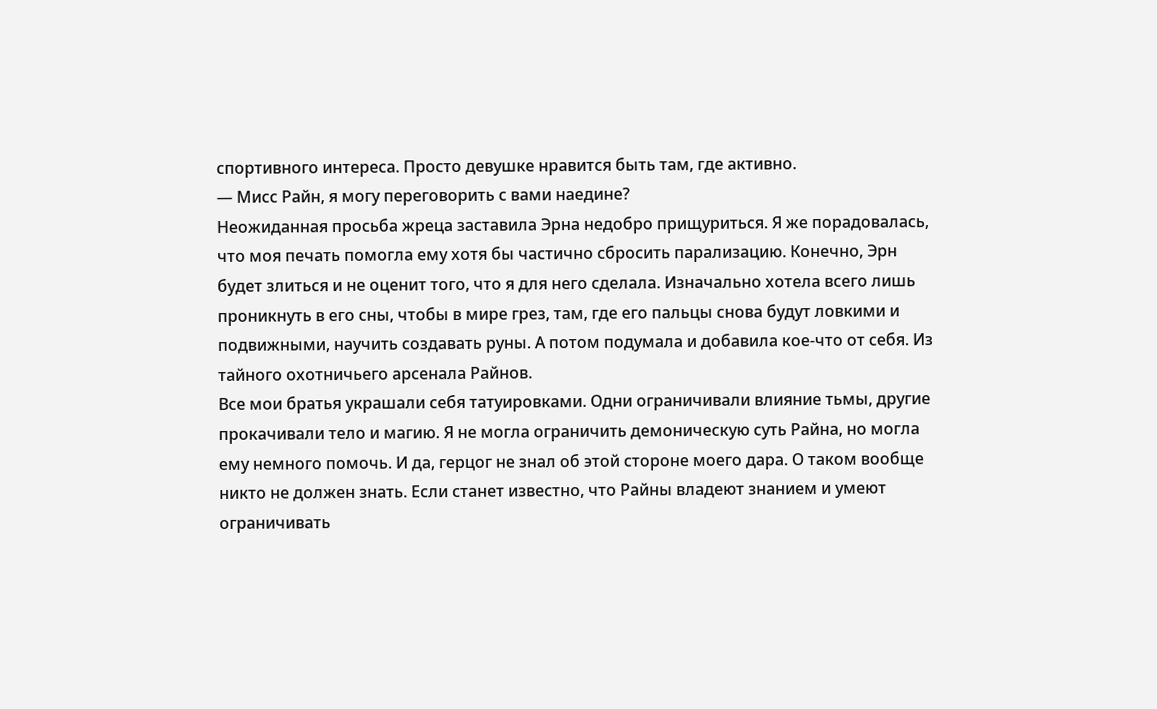спортивного интереса. Просто девушке нравится быть там, где активно.
— Мисс Райн, я могу переговорить с вами наедине?
Неожиданная просьба жреца заставила Эрна недобро прищуриться. Я же порадовалась, что моя печать помогла ему хотя бы частично сбросить парализацию. Конечно, Эрн будет злиться и не оценит того, что я для него сделала. Изначально хотела всего лишь проникнуть в его сны, чтобы в мире грез, там, где его пальцы снова будут ловкими и подвижными, научить создавать руны. А потом подумала и добавила кое-что от себя. Из тайного охотничьего арсенала Райнов.
Все мои братья украшали себя татуировками. Одни ограничивали влияние тьмы, другие прокачивали тело и магию. Я не могла ограничить демоническую суть Райна, но могла ему немного помочь. И да, герцог не знал об этой стороне моего дара. О таком вообще никто не должен знать. Если станет известно, что Райны владеют знанием и умеют ограничивать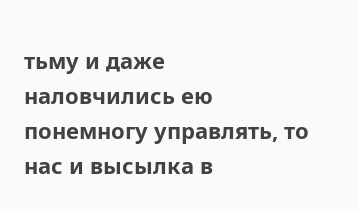тьму и даже наловчились ею понемногу управлять, то нас и высылка в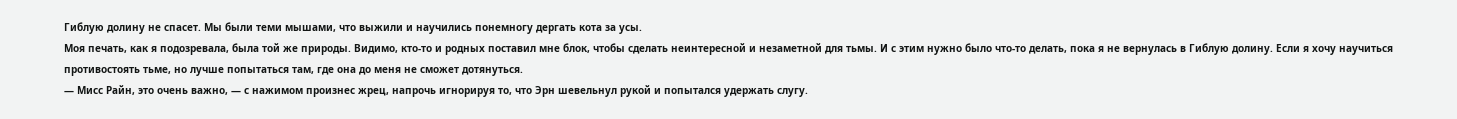Гиблую долину не спасет. Мы были теми мышами, что выжили и научились понемногу дергать кота за усы.
Моя печать, как я подозревала, была той же природы. Видимо, кто-то и родных поставил мне блок, чтобы сделать неинтересной и незаметной для тьмы. И с этим нужно было что-то делать, пока я не вернулась в Гиблую долину. Если я хочу научиться противостоять тьме, но лучше попытаться там, где она до меня не сможет дотянуться.
— Мисс Райн, это очень важно, — с нажимом произнес жрец, напрочь игнорируя то, что Эрн шевельнул рукой и попытался удержать слугу.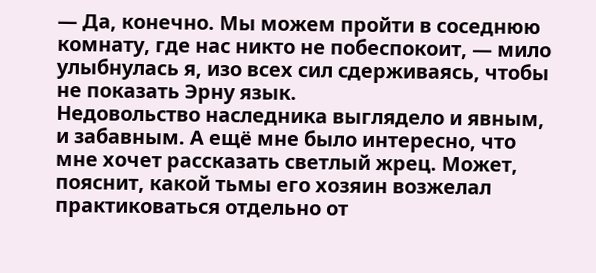— Да, конечно. Мы можем пройти в соседнюю комнату, где нас никто не побеспокоит, — мило улыбнулась я, изо всех сил сдерживаясь, чтобы не показать Эрну язык.
Недовольство наследника выглядело и явным, и забавным. А ещё мне было интересно, что мне хочет рассказать светлый жрец. Может, пояснит, какой тьмы его хозяин возжелал практиковаться отдельно от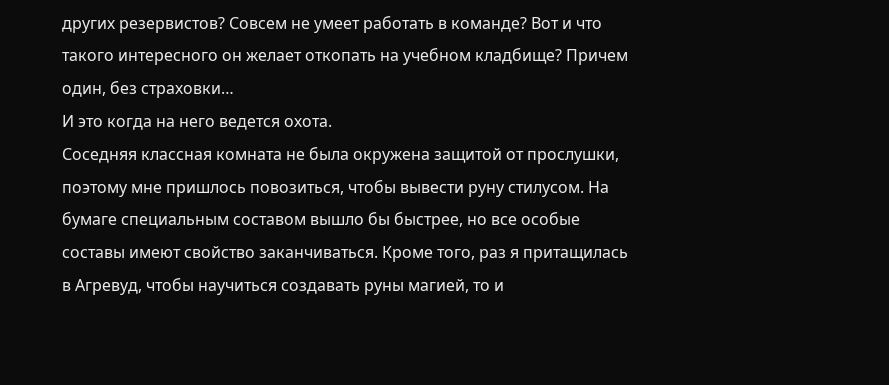других резервистов? Совсем не умеет работать в команде? Вот и что такого интересного он желает откопать на учебном кладбище? Причем один, без страховки…
И это когда на него ведется охота.
Соседняя классная комната не была окружена защитой от прослушки, поэтому мне пришлось повозиться, чтобы вывести руну стилусом. На бумаге специальным составом вышло бы быстрее, но все особые составы имеют свойство заканчиваться. Кроме того, раз я притащилась в Агревуд, чтобы научиться создавать руны магией, то и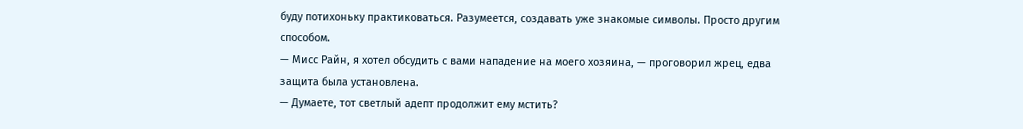буду потихоньку практиковаться. Разумеется, создавать уже знакомые символы. Просто другим способом.
— Мисс Райн, я хотел обсудить с вами нападение на моего хозяина, — проговорил жрец, едва защита была установлена.
— Думаете, тот светлый адепт продолжит ему мстить?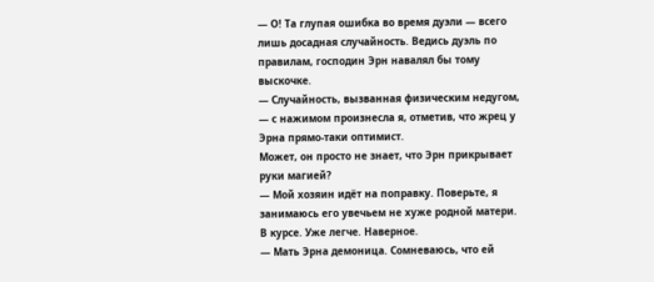— О! Та глупая ошибка во время дуэли — всего лишь досадная случайность. Ведись дуэль по правилам, господин Эрн навалял бы тому выскочке.
— Случайность, вызванная физическим недугом, — с нажимом произнесла я, отметив, что жрец у Эрна прямо-таки оптимист.
Может, он просто не знает, что Эрн прикрывает руки магией?
— Мой хозяин идёт на поправку. Поверьте, я занимаюсь его увечьем не хуже родной матери.
В курсе. Уже легче. Наверное.
— Мать Эрна демоница. Сомневаюсь, что ей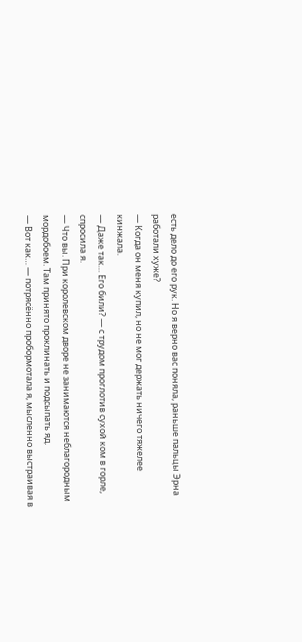есть дело до его рук. Но я верно вас поняла, раньше пальцы Эрна работали хуже?
— Когда он меня купил, но не мог держать ничего тяжелее кинжала.
— Даже так… Его били? — с трудом проглотив сухой ком в горле, спросила я.
— Что вы. При королевском дворе не занимаются неблагородным мордобоем. Там принято проклинать и подсыпать яд.
— Вот как… — потрясённо пробормотала я, мысленно выстраивая в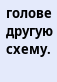голове другую схему.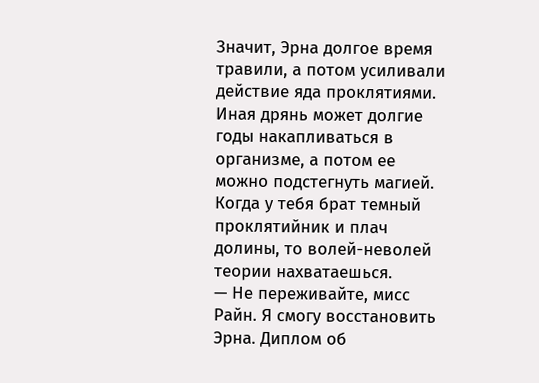Значит, Эрна долгое время травили, а потом усиливали действие яда проклятиями. Иная дрянь может долгие годы накапливаться в организме, а потом ее можно подстегнуть магией. Когда у тебя брат темный проклятийник и плач долины, то волей-неволей теории нахватаешься.
— Не переживайте, мисс Райн. Я смогу восстановить Эрна. Диплом об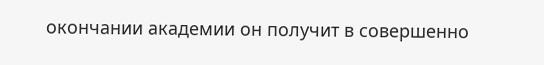окончании академии он получит в совершенно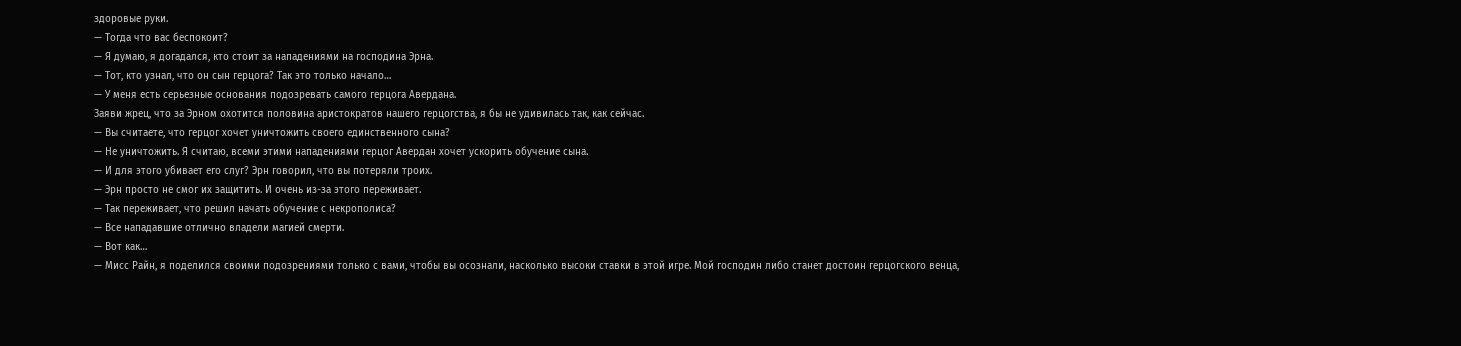здоровые руки.
— Тогда что вас беспокоит?
— Я думаю, я догадался, кто стоит за нападениями на господина Эрна.
— Тот, кто узнал, что он сын герцога? Так это только начало…
— У меня есть серьезные основания подозревать самого герцога Авердана.
Заяви жрец, что за Эрном охотится половина аристократов нашего герцогства, я бы не удивилась так, как сейчас.
— Вы считаете, что герцог хочет уничтожить своего единственного сына?
— Не уничтожить. Я считаю, всеми этими нападениями герцог Авердан хочет ускорить обучение сына.
— И для этого убивает его слуг? Эрн говорил, что вы потеряли троих.
— Эрн просто не смог их защитить. И очень из-за этого переживает.
— Так переживает, что решил начать обучение с некрополиса?
— Все нападавшие отлично владели магией смерти.
— Вот как…
— Мисс Райн, я поделился своими подозрениями только с вами, чтобы вы осознали, насколько высоки ставки в этой игре. Мой господин либо станет достоин герцогского венца,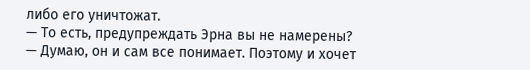либо его уничтожат.
— То есть, предупреждать Эрна вы не намерены?
— Думаю, он и сам все понимает. Поэтому и хочет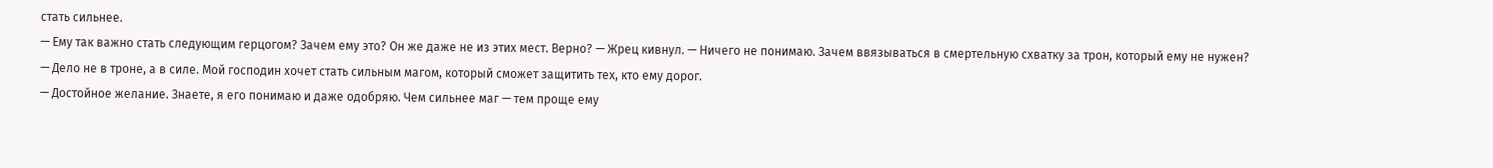стать сильнее.
— Ему так важно стать следующим герцогом? Зачем ему это? Он же даже не из этих мест. Верно? — Жрец кивнул. — Ничего не понимаю. Зачем ввязываться в смертельную схватку за трон, который ему не нужен?
— Дело не в троне, а в силе. Мой господин хочет стать сильным магом, который сможет защитить тех, кто ему дорог.
— Достойное желание. Знаете, я его понимаю и даже одобряю. Чем сильнее маг — тем проще ему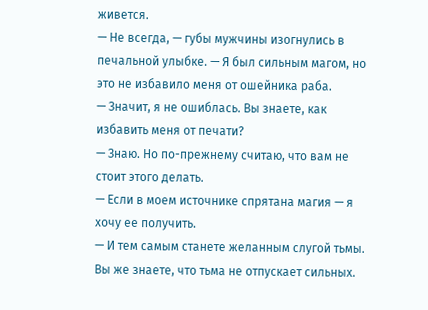живется.
— Не всегда, — губы мужчины изогнулись в печальной улыбке. — Я был сильным магом, но это не избавило меня от ошейника раба.
— Значит, я не ошиблась. Вы знаете, как избавить меня от печати?
— Знаю. Но по-прежнему считаю, что вам не стоит этого делать.
— Если в моем источнике спрятана магия — я хочу ее получить.
— И тем самым станете желанным слугой тьмы. Вы же знаете, что тьма не отпускает сильных.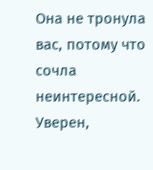Она не тронула вас, потому что сочла неинтересной. Уверен,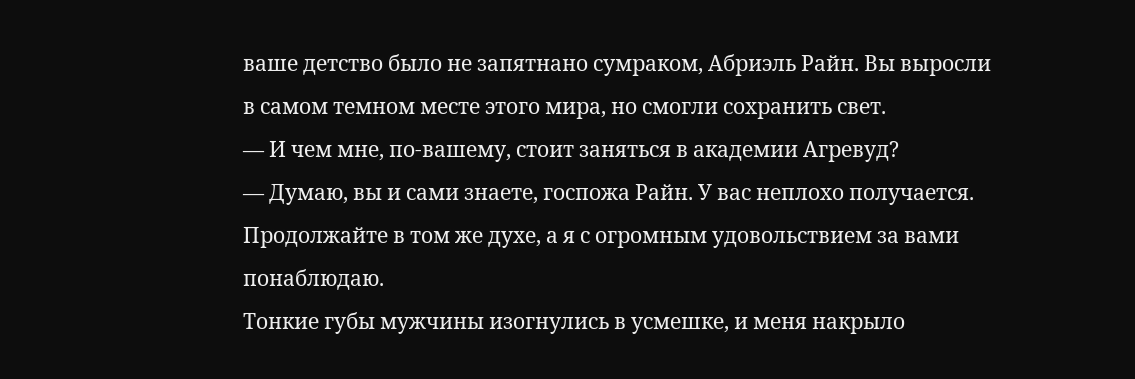ваше детство было не запятнано сумраком, Абриэль Райн. Вы выросли в самом темном месте этого мира, но смогли сохранить свет.
— И чем мне, по-вашему, стоит заняться в академии Агревуд?
— Думаю, вы и сами знаете, госпожа Райн. У вас неплохо получается. Продолжайте в том же духе, а я с огромным удовольствием за вами понаблюдаю.
Тонкие губы мужчины изогнулись в усмешке, и меня накрыло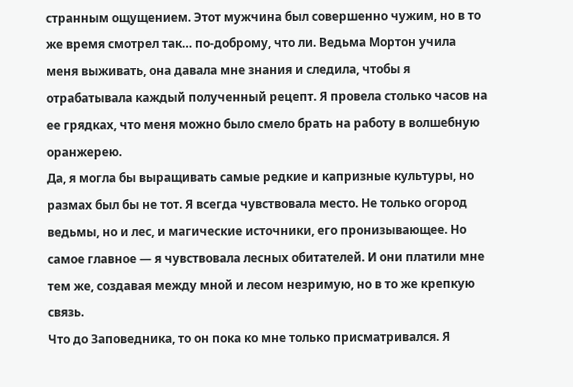странным ощущением. Этот мужчина был совершенно чужим, но в то же время смотрел так… по-доброму, что ли. Ведьма Мортон учила меня выживать, она давала мне знания и следила, чтобы я отрабатывала каждый полученный рецепт. Я провела столько часов на ее грядках, что меня можно было смело брать на работу в волшебную оранжерею.
Да, я могла бы выращивать самые редкие и капризные культуры, но размах был бы не тот. Я всегда чувствовала место. Не только огород ведьмы, но и лес, и магические источники, его пронизывающее. Но самое главное — я чувствовала лесных обитателей. И они платили мне тем же, создавая между мной и лесом незримую, но в то же крепкую связь.
Что до Заповедника, то он пока ко мне только присматривался. Я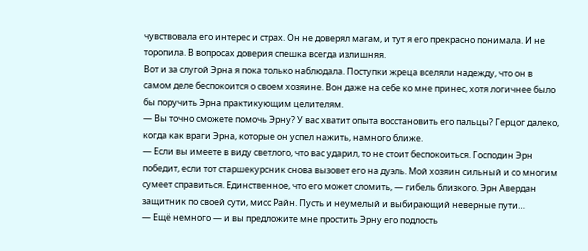чувствовала его интерес и страх. Он не доверял магам, и тут я его прекрасно понимала. И не торопила. В вопросах доверия спешка всегда излишняя.
Вот и за слугой Эрна я пока только наблюдала. Поступки жреца вселяли надежду, что он в самом деле беспокоится о своем хозяине. Вон даже на себе ко мне принес, хотя логичнее было бы поручить Эрна практикующим целителям.
— Вы точно сможете помочь Эрну? У вас хватит опыта восстановить его пальцы? Герцог далеко, когда как враги Эрна, которые он успел нажить, намного ближе.
— Если вы имеете в виду светлого, что вас ударил, то не стоит беспокоиться. Господин Эрн победит, если тот старшекурсник снова вызовет его на дуэль. Мой хозяин сильный и со многим сумеет справиться. Единственное, что его может сломить, — гибель близкого. Эрн Авердан защитник по своей сути, мисс Райн. Пусть и неумелый и выбирающий неверные пути…
— Ещё немного — и вы предложите мне простить Эрну его подлость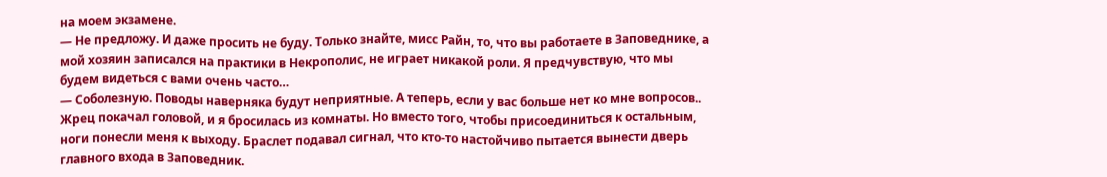на моем экзамене.
— Не предложу. И даже просить не буду. Только знайте, мисс Райн, то, что вы работаете в Заповеднике, а мой хозяин записался на практики в Некрополис, не играет никакой роли. Я предчувствую, что мы будем видеться с вами очень часто…
— Соболезную. Поводы наверняка будут неприятные. А теперь, если у вас больше нет ко мне вопросов..
Жрец покачал головой, и я бросилась из комнаты. Но вместо того, чтобы присоединиться к остальным, ноги понесли меня к выходу. Браслет подавал сигнал, что кто-то настойчиво пытается вынести дверь главного входа в Заповедник.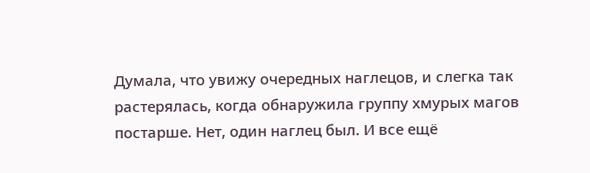Думала, что увижу очередных наглецов, и слегка так растерялась, когда обнаружила группу хмурых магов постарше. Нет, один наглец был. И все ещё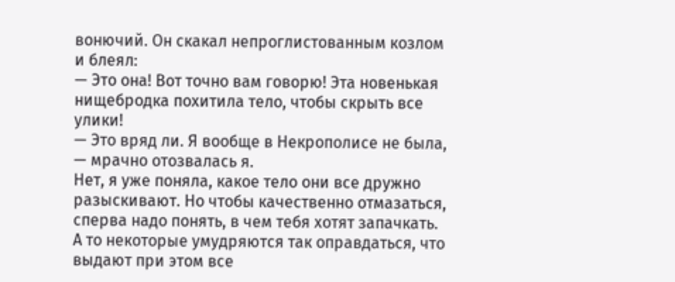вонючий. Он скакал непроглистованным козлом и блеял:
— Это она! Вот точно вам говорю! Эта новенькая нищебродка похитила тело, чтобы скрыть все улики!
— Это вряд ли. Я вообще в Некрополисе не была, — мрачно отозвалась я.
Нет, я уже поняла, какое тело они все дружно разыскивают. Но чтобы качественно отмазаться, сперва надо понять, в чем тебя хотят запачкать. А то некоторые умудряются так оправдаться, что выдают при этом все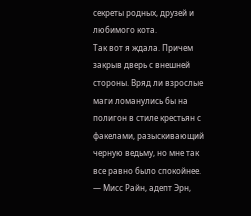секреты родных, друзей и любимого кота.
Так вот я ждала. Причем закрыв дверь с внешней стороны. Вряд ли взрослые маги ломанулись бы на полигон в стиле крестьян с факелами, разыскивающий черную ведьму, но мне так все равно было спокойнее.
— Мисс Райн, адепт Эрн,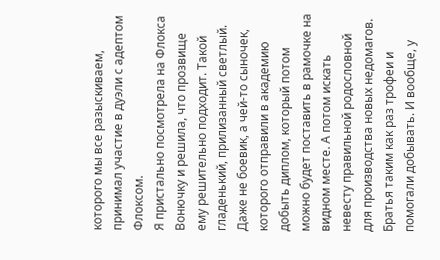которого мы все разыскиваем, принимал участие в дуэли с адептом Флоксом.
Я пристально посмотрела на Флокса Вонючку и решила, что прозвище ему решительно подходит. Такой гладенький, прилизанный светлый. Даже не боевик, а чей-то сыночек, которого отправили в академию добыть диплом, который потом можно будет поставить в рамочке на видном месте. А потом искать невесту правильной родословной для производства новых недомагов. Братья таким как раз трофеи и помогали добывать. И вообще, у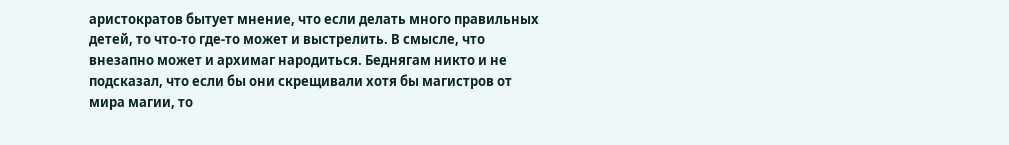аристократов бытует мнение, что если делать много правильных детей, то что-то где-то может и выстрелить. В смысле, что внезапно может и архимаг народиться. Беднягам никто и не подсказал, что если бы они скрещивали хотя бы магистров от мира магии, то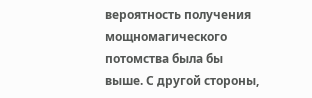вероятность получения мощномагического потомства была бы выше. С другой стороны,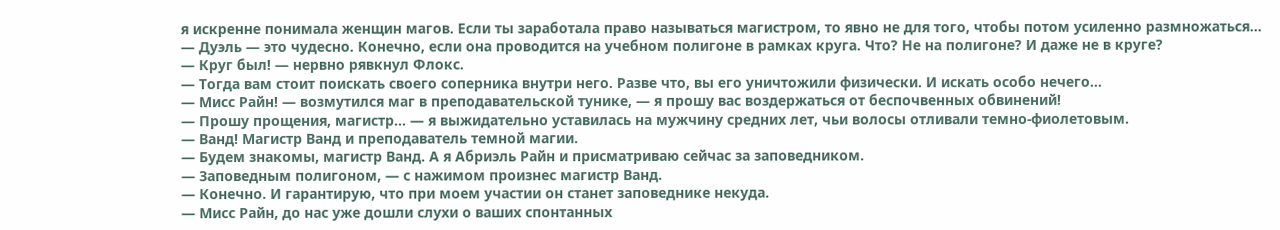я искренне понимала женщин магов. Если ты заработала право называться магистром, то явно не для того, чтобы потом усиленно размножаться…
— Дуэль — это чудесно. Конечно, если она проводится на учебном полигоне в рамках круга. Что? Не на полигоне? И даже не в круге?
— Круг был! — нервно рявкнул Флокс.
— Тогда вам стоит поискать своего соперника внутри него. Разве что, вы его уничтожили физически. И искать особо нечего…
— Мисс Райн! — возмутился маг в преподавательской тунике, — я прошу вас воздержаться от беспочвенных обвинений!
— Прошу прощения, магистр… — я выжидательно уставилась на мужчину средних лет, чьи волосы отливали темно-фиолетовым.
— Ванд! Магистр Ванд и преподаватель темной магии.
— Будем знакомы, магистр Ванд. А я Абриэль Райн и присматриваю сейчас за заповедником.
— Заповедным полигоном, — с нажимом произнес магистр Ванд.
— Конечно. И гарантирую, что при моем участии он станет заповеднике некуда.
— Мисс Райн, до нас уже дошли слухи о ваших спонтанных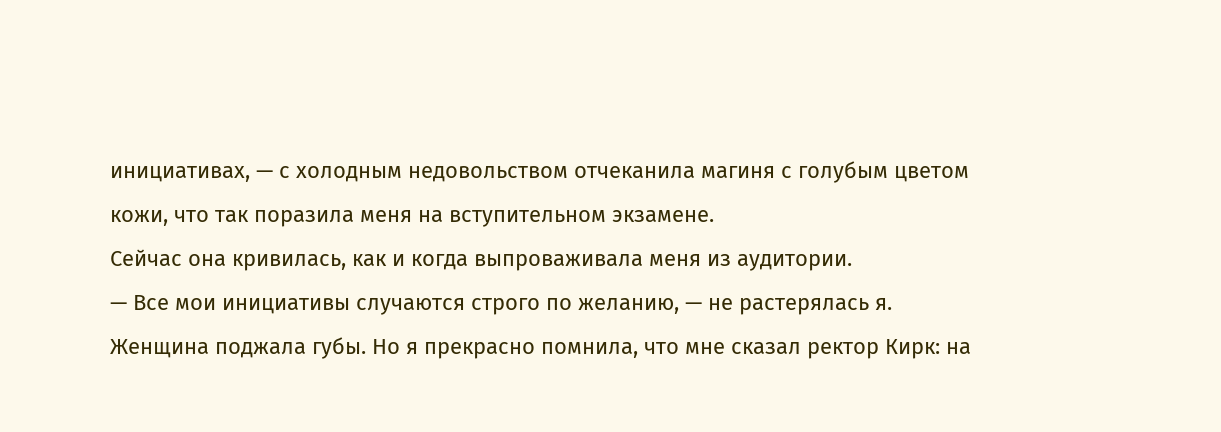инициативах, — с холодным недовольством отчеканила магиня с голубым цветом кожи, что так поразила меня на вступительном экзамене.
Сейчас она кривилась, как и когда выпроваживала меня из аудитории.
— Все мои инициативы случаются строго по желанию, — не растерялась я.
Женщина поджала губы. Но я прекрасно помнила, что мне сказал ректор Кирк: на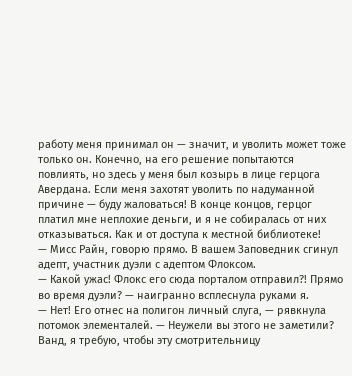работу меня принимал он — значит, и уволить может тоже только он. Конечно, на его решение попытаются повлиять, но здесь у меня был козырь в лице герцога Авердана. Если меня захотят уволить по надуманной причине — буду жаловаться! В конце концов, герцог платил мне неплохие деньги, и я не собиралась от них отказываться. Как и от доступа к местной библиотеке!
— Мисс Райн, говорю прямо. В вашем Заповедник сгинул адепт, участник дуэли с адептом Флоксом.
— Какой ужас! Флокс его сюда порталом отправил?! Прямо во время дуэли? — наигранно всплеснула руками я.
— Нет! Его отнес на полигон личный слуга, — рявкнула потомок элементалей. — Неужели вы этого не заметили? Ванд, я требую, чтобы эту смотрительницу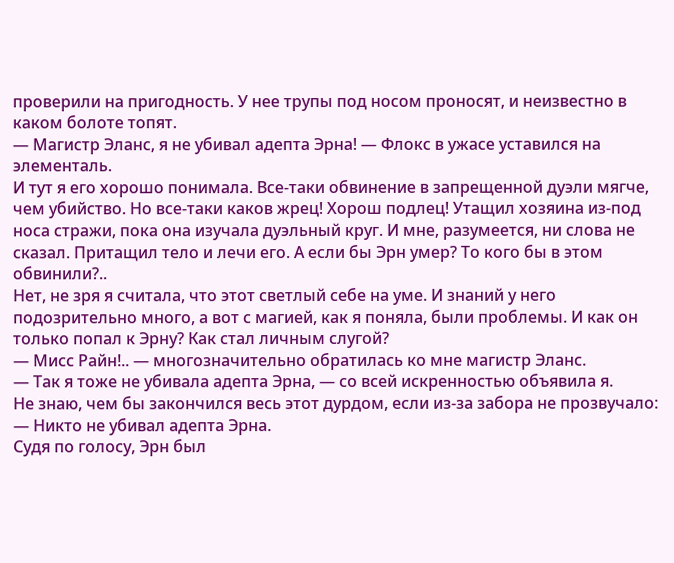проверили на пригодность. У нее трупы под носом проносят, и неизвестно в каком болоте топят.
— Магистр Эланс, я не убивал адепта Эрна! — Флокс в ужасе уставился на элементаль.
И тут я его хорошо понимала. Все-таки обвинение в запрещенной дуэли мягче, чем убийство. Но все-таки каков жрец! Хорош подлец! Утащил хозяина из-под носа стражи, пока она изучала дуэльный круг. И мне, разумеется, ни слова не сказал. Притащил тело и лечи его. А если бы Эрн умер? То кого бы в этом обвинили?..
Нет, не зря я считала, что этот светлый себе на уме. И знаний у него подозрительно много, а вот с магией, как я поняла, были проблемы. И как он только попал к Эрну? Как стал личным слугой?
— Мисс Райн!.. — многозначительно обратилась ко мне магистр Эланс.
— Так я тоже не убивала адепта Эрна, — со всей искренностью объявила я.
Не знаю, чем бы закончился весь этот дурдом, если из-за забора не прозвучало:
— Никто не убивал адепта Эрна.
Судя по голосу, Эрн был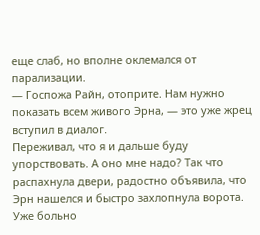еще слаб, но вполне оклемался от парализации.
— Госпожа Райн, отоприте. Нам нужно показать всем живого Эрна, — это уже жрец вступил в диалог.
Переживал, что я и дальше буду упорствовать. А оно мне надо? Так что распахнула двери, радостно объявила, что Эрн нашелся и быстро захлопнула ворота. Уже больно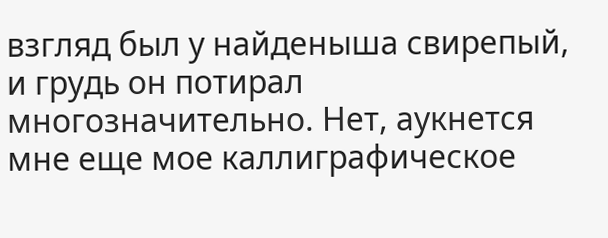взгляд был у найденыша свирепый, и грудь он потирал многозначительно. Нет, аукнется мне еще мое каллиграфическое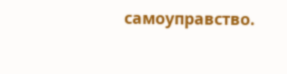самоуправство.